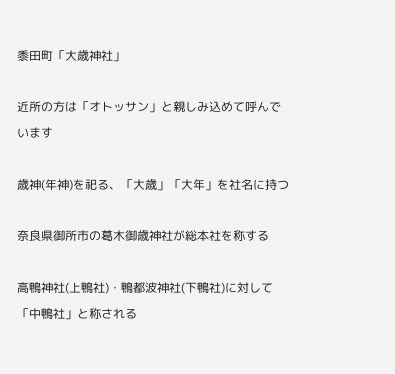黍田町「大歳神社」

近所の方は「オトッサン」と親しみ込めて呼んでいます

歳神(年神)を祀る、「大歳」「大年」を社名に持つ

奈良県御所市の葛木御歳神社が総本社を称する

高鴨神社(上鴨社)・鴨都波神社(下鴨社)に対して「中鴨社」と称される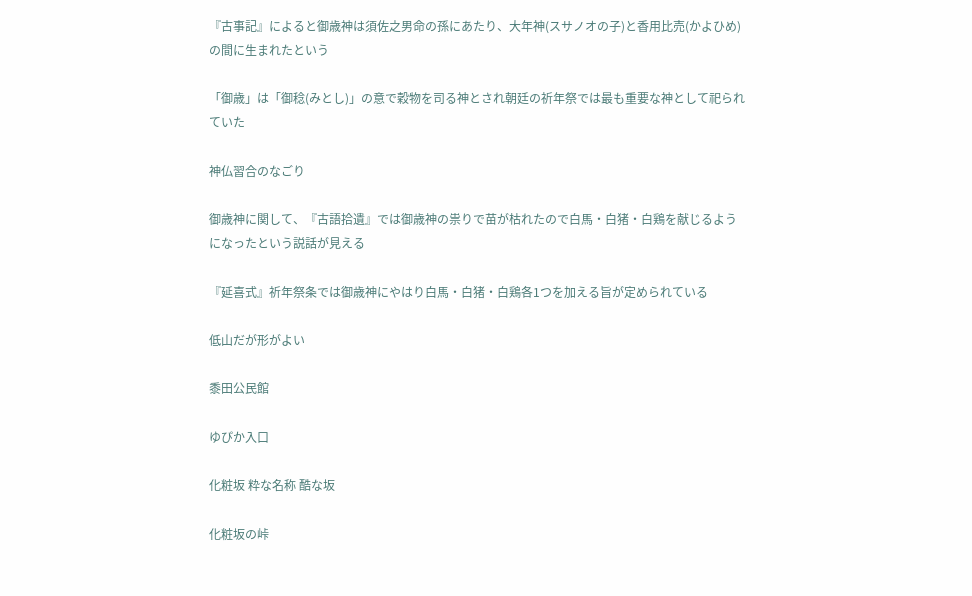『古事記』によると御歳神は須佐之男命の孫にあたり、大年神(スサノオの子)と香用比売(かよひめ)の間に生まれたという

「御歳」は「御稔(みとし)」の意で穀物を司る神とされ朝廷の祈年祭では最も重要な神として祀られていた

神仏習合のなごり

御歳神に関して、『古語拾遺』では御歳神の祟りで苗が枯れたので白馬・白猪・白鶏を献じるようになったという説話が見える

『延喜式』祈年祭条では御歳神にやはり白馬・白猪・白鶏各1つを加える旨が定められている

低山だが形がよい

黍田公民館

ゆぴか入口

化粧坂 粋な名称 酷な坂

化粧坂の峠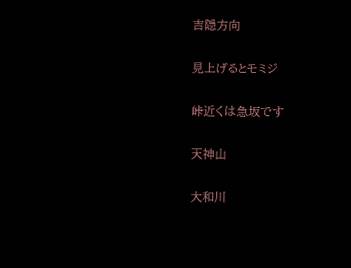吉隠方向

見上げるとモミジ

峠近くは急坂です

天神山

大和川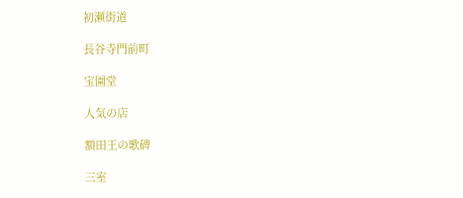初瀬街道

長谷寺門前町

宝園堂

人気の店

額田王の歌碑

三室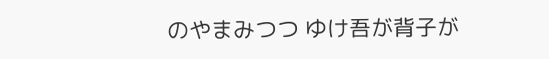のやまみつつ ゆけ吾が背子が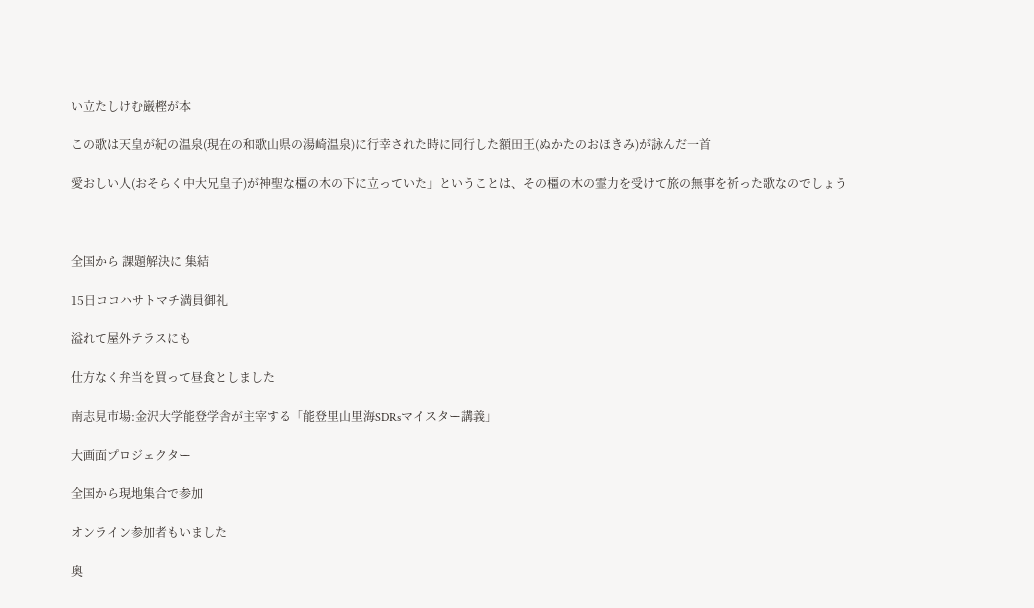い立たしけむ巌樫が本

この歌は天皇が紀の温泉(現在の和歌山県の湯崎温泉)に行幸された時に同行した額田王(ぬかたのおほきみ)が詠んだ一首

愛おしい人(おそらく中大兄皇子)が神聖な橿の木の下に立っていた」ということは、その橿の木の霊力を受けて旅の無事を祈った歌なのでしょう



全国から 課題解決に 集結

15日ココハサトマチ満員御礼

溢れて屋外テラスにも

仕方なく弁当を買って昼食としました

南志見市場:金沢大学能登学舎が主宰する「能登里山里海SDRsマイスター講義」

大画面プロジェクター

全国から現地集合で参加

オンライン参加者もいました

奥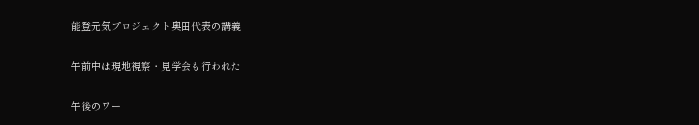能登元気プロジェクト奥田代表の講義

午前中は現地視察・見学会も行われた

午後のワー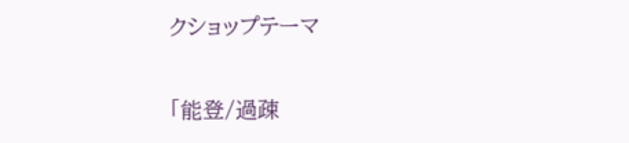クショップテーマ

「能登/過疎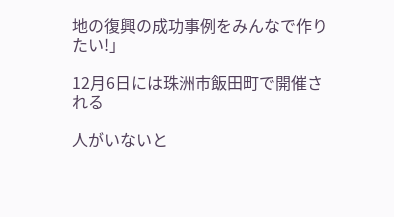地の復興の成功事例をみんなで作りたい!」

12月6日には珠洲市飯田町で開催される

人がいないと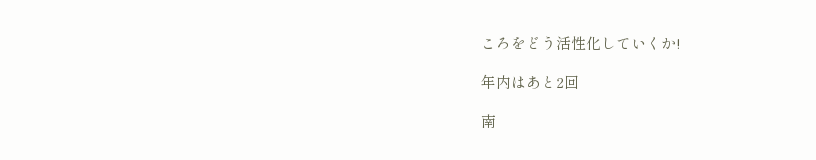ころをどう活性化していくか!

年内はあと2回

南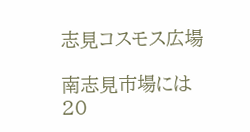志見コスモス広場

南志見市場には20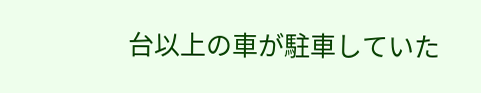台以上の車が駐車していた